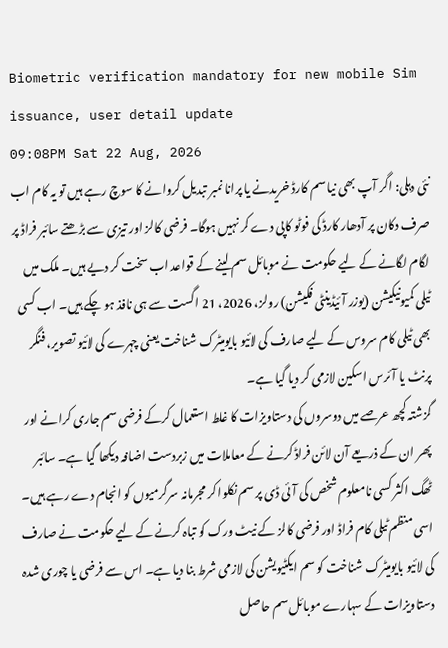Biometric verification mandatory for new mobile Sim issuance, user detail update
09:08PM Sat 22 Aug, 2026
نئی دہلی: اگر آپ بھی نیا سم کارڈ خریدنے یا پرانا نمبر تبدیل کروانے کا سوچ رہے ہیں تو یہ کام اب صرف دکان پر آدھار کارڈ کی فوٹو کاپی دے کر نہیں ہوگا۔ فرضی کالز اور تیزی سے بڑھتے سائبر فراڈ پر لگام لگانے کے لیے حکومت نے موبائل سم لینے کے قواعد اب سخت کر دیے ہیں۔ ملک میں ٹیلی کمیونیکیشن (یوزر آئیڈینٹی فکیشن) رولز، 2026، 21 اگست سے ہی نافذ ہو چکے ہیں۔ اب کسی بھی ٹیلی کام سروس کے لیے صارف کی لائیو بایومیٹرک شناخت یعنی چہرے کی لائیو تصویر، فنگر پرنٹ یا آئرس اسکین لازمی کر دیا گیا ہے۔
گزشتہ کچھ عرصے میں دوسروں کی دستاویزات کا غلط استعمال کرکے فرضی سم جاری کرانے اور پھر ان کے ذریعے آن لائن فراڈ کرنے کے معاملات میں زبردست اضافہ دیکھا گیا ہے۔ سائبر ٹھگ اکثر کسی نامعلوم شخص کی آئی ڈی پر سم نکلوا کر مجرمانہ سرگرمیوں کو انجام دے رہے ہیں۔ اسی منظم ٹیلی کام فراڈ اور فرضی کالز کے نیٹ ورک کو تباہ کرنے کے لیے حکومت نے صارف کی لائیو بایومیٹرک شناخت کو سم ایکٹیویشن کی لازمی شرط بنا دیا ہے۔ اس سے فرضی یا چوری شدہ دستاویزات کے سہارے موبائل سم حاصل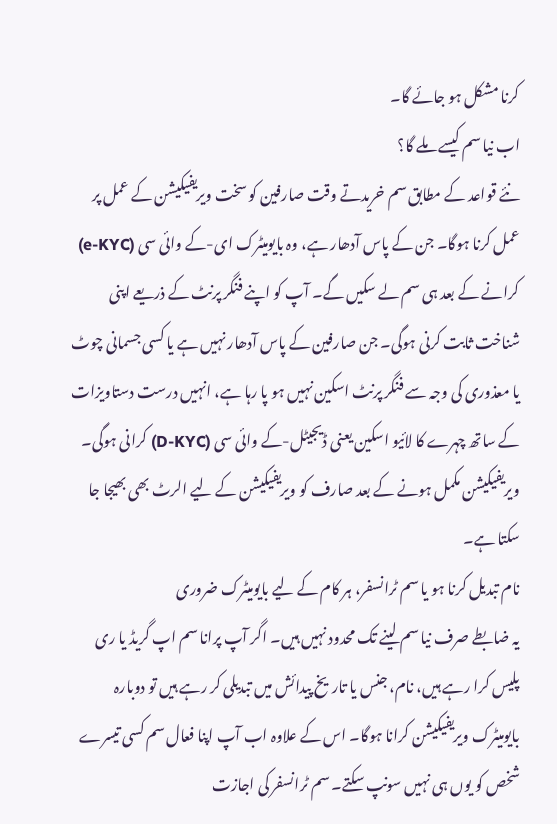کرنا مشکل ہو جائے گا۔
اب نیا سم کیسے ملے گا؟
نئے قواعد کے مطابق سم خریدتے وقت صارفین کو سخت ویریفیکیشن کے عمل پر عمل کرنا ہوگا۔ جن کے پاس آدھار ہے، وہ بایومیٹرک ای-کے وائی سی (e-KYC) کرانے کے بعد ہی سم لے سکیں گے۔ آپ کو اپنے فنگر پرنٹ کے ذریعے اپنی شناخت ثابت کرنی ہوگی۔ جن صارفین کے پاس آدھار نہیں ہے یا کسی جسمانی چوٹ یا معذوری کی وجہ سے فنگر پرنٹ اسکین نہیں ہو پا رہا ہے، انہیں درست دستاویزات کے ساتھ چہرے کا لائیو اسکین یعنی ڈیجیٹل-کے وائی سی (D-KYC) کرانی ہوگی۔ ویریفیکیشن مکمل ہونے کے بعد صارف کو ویریفیکیشن کے لیے الرٹ بھی بھیجا جا سکتا ہے۔
نام تبدیل کرنا ہو یا سم ٹرانسفر، ہر کام کے لیے بایومیٹرک ضروری
یہ ضابطے صرف نیا سم لینے تک محدود نہیں ہیں۔ اگر آپ پرانا سم اپ گریڈ یا ری پلیس کرا رہے ہیں، نام، جنس یا تاریخ پیدائش میں تبدیلی کر رہے ہیں تو دوبارہ بایومیٹرک ویریفیکیشن کرانا ہوگا۔ اس کے علاوہ اب آپ اپنا فعال سم کسی تیسرے شخص کو یوں ہی نہیں سونپ سکتے۔ سم ٹرانسفر کی اجازت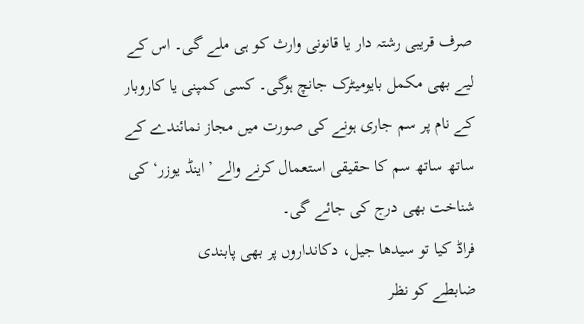صرف قریبی رشتہ دار یا قانونی وارث کو ہی ملے گی۔ اس کے لیے بھی مکمل بایومیٹرک جانچ ہوگی۔ کسی کمپنی یا کاروبار کے نام پر سم جاری ہونے کی صورت میں مجاز نمائندے کے ساتھ ساتھ سم کا حقیقی استعمال کرنے والے ’اینڈ یوزر‘ کی شناخت بھی درج کی جائے گی۔
فراڈ کیا تو سیدھا جیل، دکانداروں پر بھی پابندی
ضابطے کو نظر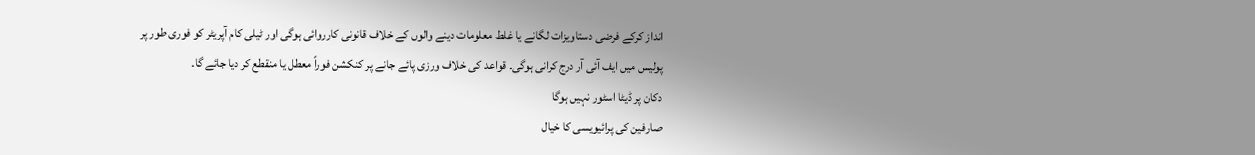انداز کرکے فرضی دستاویزات لگانے یا غلط معلومات دینے والوں کے خلاف قانونی کارروائی ہوگی اور ٹیلی کام آپریٹر کو فوری طور پر پولیس میں ایف آئی آر درج کرانی ہوگی۔ قواعد کی خلاف ورزی پائے جانے پر کنکشن فوراً معطل یا منقطع کر دیا جائے گا۔
دکان پر ڈیٹا اسٹور نہیں ہوگا
صارفین کی پرائیویسی کا خیال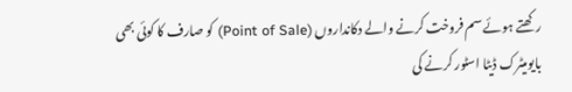رکھتے ہوئے سم فروخت کرنے والے دکانداروں (Point of Sale) کو صارف کا کوئی بھی بایومیٹرک ڈیٹا اسٹور کرنے کی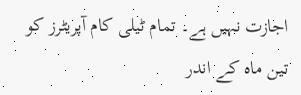اجازت نہیں ہے۔ تمام ٹیلی کام آپریٹرز کو تین ماہ کے اندر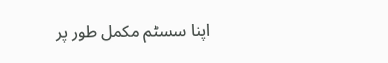اپنا سسٹم مکمل طور پر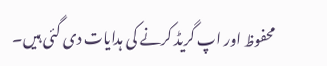محفوظ اور اپ گریڈ کرنے کی ہدایات دی گئی ہیں۔